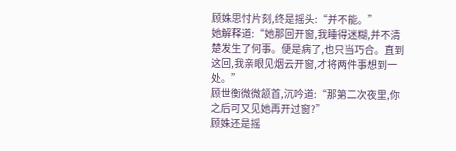顾姝思忖片刻,终是摇头:“并不能。”
她解释道:“她那回开窗,我睡得迷糊,并不清楚发生了何事。便是病了,也只当巧合。直到这回,我亲眼见烟云开窗,才将两件事想到一处。”
顾世衡微微颔首,沉吟道:“那第二次夜里,你之后可又见她再开过窗?”
顾姝还是摇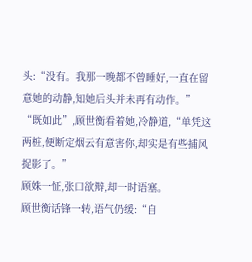头:“没有。我那一晚都不曾睡好,一直在留意她的动静,知她后头并未再有动作。”
“既如此”,顾世衡看着她,冷静道,“单凭这两桩,便断定烟云有意害你,却实是有些捕风捉影了。”
顾姝一怔,张口欲辩,却一时语塞。
顾世衡话锋一转,语气仍缓:“自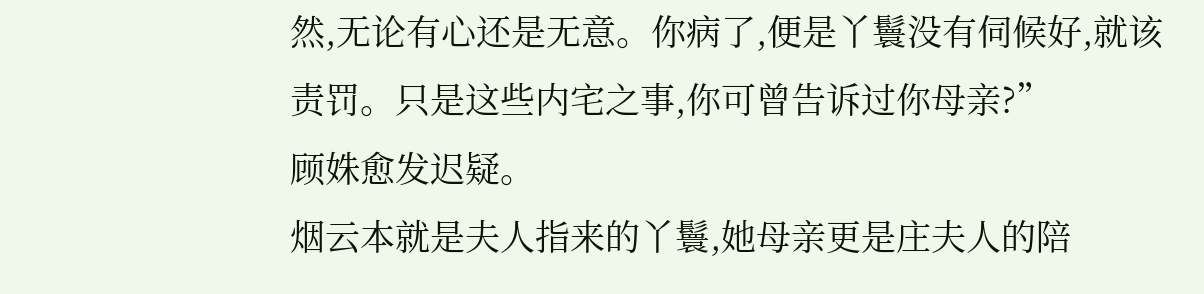然,无论有心还是无意。你病了,便是丫鬟没有伺候好,就该责罚。只是这些内宅之事,你可曾告诉过你母亲?”
顾姝愈发迟疑。
烟云本就是夫人指来的丫鬟,她母亲更是庄夫人的陪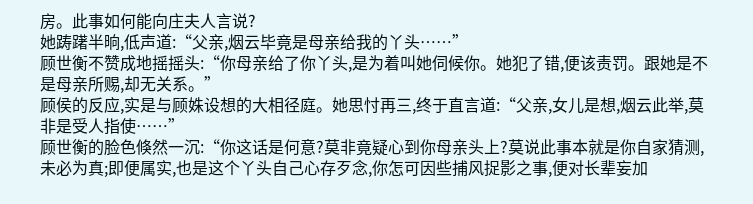房。此事如何能向庄夫人言说?
她踌躇半晌,低声道:“父亲,烟云毕竟是母亲给我的丫头……”
顾世衡不赞成地摇摇头:“你母亲给了你丫头,是为着叫她伺候你。她犯了错,便该责罚。跟她是不是母亲所赐,却无关系。”
顾侯的反应,实是与顾姝设想的大相径庭。她思忖再三,终于直言道:“父亲,女儿是想,烟云此举,莫非是受人指使……”
顾世衡的脸色倏然一沉:“你这话是何意?莫非竟疑心到你母亲头上?莫说此事本就是你自家猜测,未必为真;即便属实,也是这个丫头自己心存歹念,你怎可因些捕风捉影之事,便对长辈妄加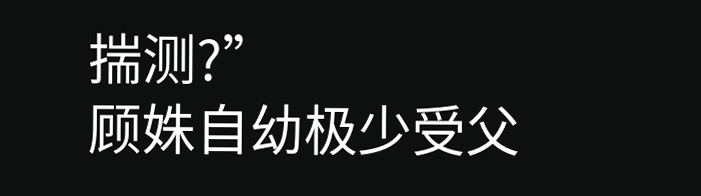揣测?”
顾姝自幼极少受父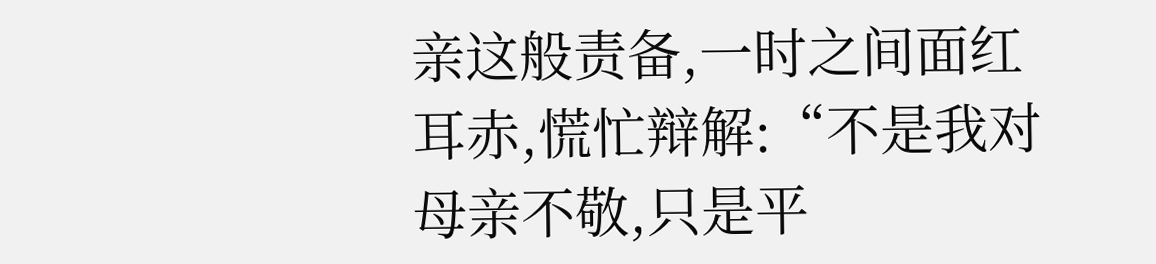亲这般责备,一时之间面红耳赤,慌忙辩解:“不是我对母亲不敬,只是平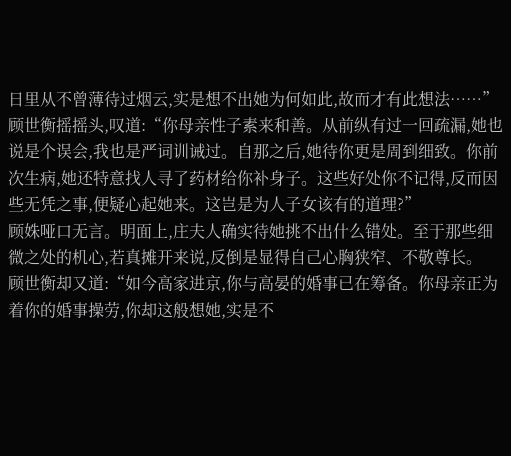日里从不曾薄待过烟云,实是想不出她为何如此,故而才有此想法……”
顾世衡摇摇头,叹道:“你母亲性子素来和善。从前纵有过一回疏漏,她也说是个误会,我也是严词训诫过。自那之后,她待你更是周到细致。你前次生病,她还特意找人寻了药材给你补身子。这些好处你不记得,反而因些无凭之事,便疑心起她来。这岂是为人子女该有的道理?”
顾姝哑口无言。明面上,庄夫人确实待她挑不出什么错处。至于那些细微之处的机心,若真摊开来说,反倒是显得自己心胸狭窄、不敬尊长。
顾世衡却又道:“如今高家进京,你与高晏的婚事已在筹备。你母亲正为着你的婚事操劳,你却这般想她,实是不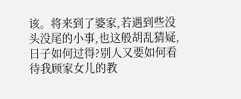该。将来到了婆家,若遇到些没头没尾的小事,也这般胡乱猜疑,日子如何过得?别人又要如何看待我顾家女儿的教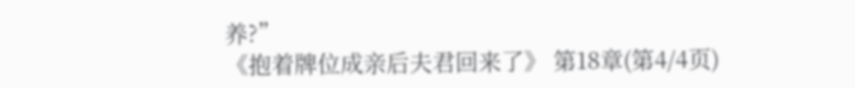养?”
《抱着牌位成亲后夫君回来了》 第18章(第4/4页)